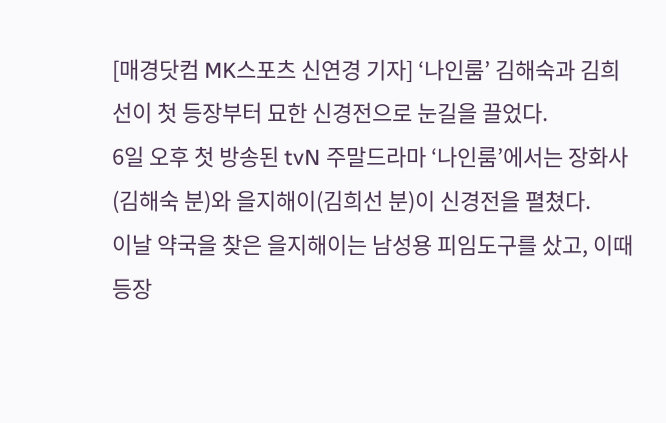[매경닷컴 MK스포츠 신연경 기자] ‘나인룸’ 김해숙과 김희선이 첫 등장부터 묘한 신경전으로 눈길을 끌었다.
6일 오후 첫 방송된 tvN 주말드라마 ‘나인룸’에서는 장화사(김해숙 분)와 을지해이(김희선 분)이 신경전을 펼쳤다.
이날 약국을 찾은 을지해이는 남성용 피임도구를 샀고, 이때 등장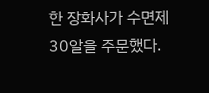한 장화사가 수면제 30알을 주문했다.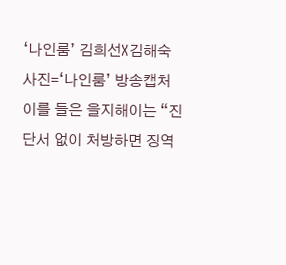‘나인룸’ 김희선X김해숙 사진=‘나인룸’ 방송캡처
이를 들은 을지해이는 “진단서 없이 처방하면 징역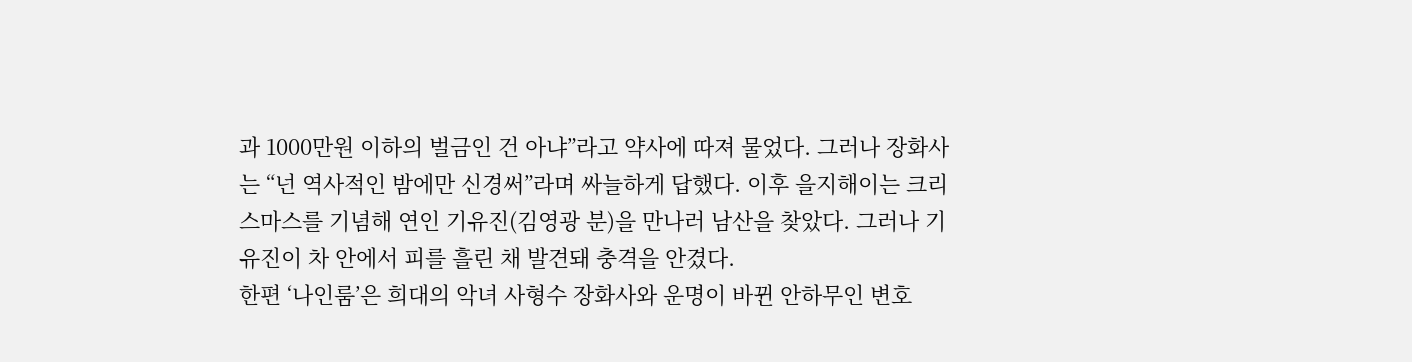과 1000만원 이하의 벌금인 건 아냐”라고 약사에 따져 물었다. 그러나 장화사는 “넌 역사적인 밤에만 신경써”라며 싸늘하게 답했다. 이후 을지해이는 크리스마스를 기념해 연인 기유진(김영광 분)을 만나러 남산을 찾았다. 그러나 기유진이 차 안에서 피를 흘린 채 발견돼 충격을 안겼다.
한편 ‘나인룸’은 희대의 악녀 사형수 장화사와 운명이 바뀐 안하무인 변호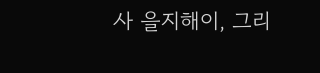사 을지해이, 그리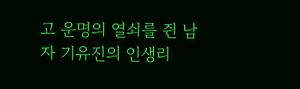고 운명의 열쇠를 쥔 남자 기유진의 인생리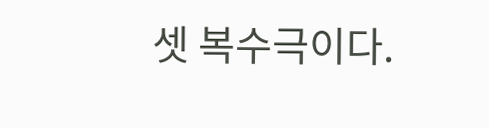셋 복수극이다.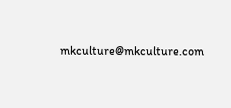mkculture@mkculture.com